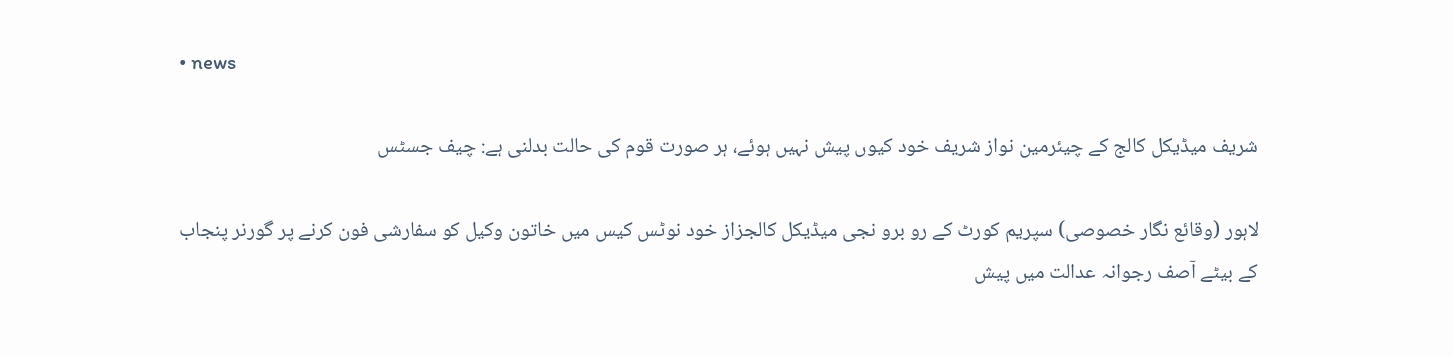• news

شریف میڈیکل کالج کے چیئرمین نواز شریف خود کیوں پیش نہیں ہوئے، ہر صورت قوم کی حالت بدلنی ہے: چیف جسٹس

لاہور (وقائع نگار خصوصی) سپریم کورٹ کے رو برو نجی میڈیکل کالجزاز خود نوٹس کیس میں خاتون وکیل کو سفارشی فون کرنے پر گورنر پنجاب کے بیٹے آصف رجوانہ عدالت میں پیش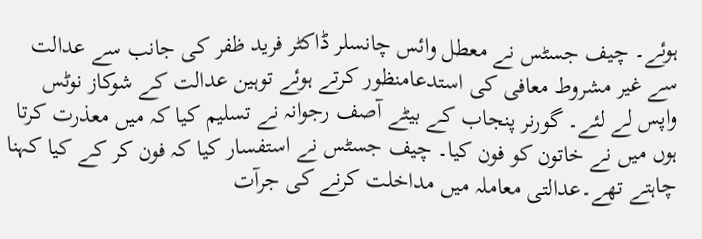ہوئے۔ چیف جسٹس نے معطل وائس چانسلر ڈاکٹر فرید ظفر کی جانب سے عدالت سے غیر مشروط معافی کی استدعامنظور کرتے ہوئے توہین عدالت کے شوکاز نوٹس واپس لے لئے۔ گورنر پنجاب کے بیٹے آصف رجوانہ نے تسلیم کیا کہ میں معذرت کرتا ہوں میں نے خاتون کو فون کیا۔ چیف جسٹس نے استفسار کیا کہ فون کر کے کیا کہنا چاہتے تھے۔عدالتی معاملہ میں مداخلت کرنے کی جرآت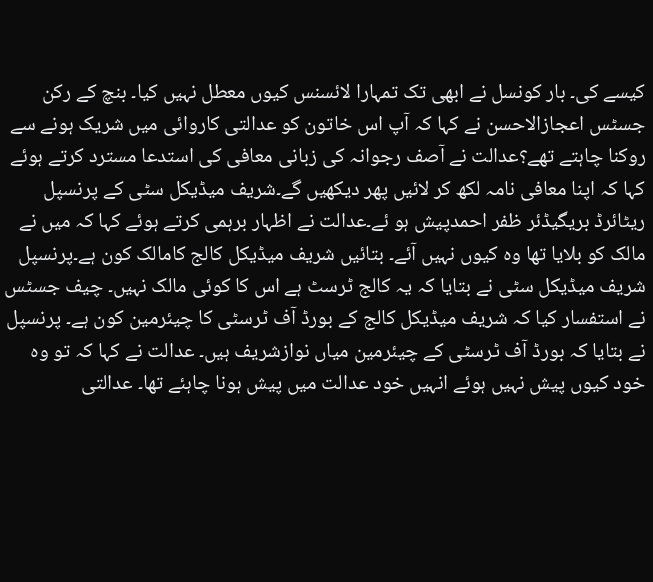کیسے کی۔ بار کونسل نے ابھی تک تمہارا لائسنس کیوں معطل نہیں کیا۔ بنچ کے رکن جسٹس اعجازالاحسن نے کہا کہ آپ اس خاتون کو عدالتی کاروائی میں شریک ہونے سے روکنا چاہتے تھے؟عدالت نے آصف رجوانہ کی زبانی معافی کی استدعا مسترد کرتے ہوئے کہا کہ اپنا معافی نامہ لکھ کر لائیں پھر دیکھیں گے۔شریف میڈیکل سٹی کے پرنسپل ریٹائرڈ بریگیڈئر ظفر احمدپیش ہو ئے۔عدالت نے اظہار برہمی کرتے ہوئے کہا کہ میں نے مالک کو بلایا تھا وہ کیوں نہیں آئے۔ بتائیں شریف میڈیکل کالج کامالک کون ہے۔پرنسپل شریف میڈیکل سٹی نے بتایا کہ یہ کالج ٹرسٹ ہے اس کا کوئی مالک نہیں۔ چیف جسٹس نے استفسار کیا کہ شریف میڈیکل کالج کے بورڈ آف ٹرسٹی کا چیئرمین کون ہے۔ پرنسپل نے بتایا کہ بورڈ آف ٹرسٹی کے چیئرمین میاں نوازشریف ہیں۔ عدالت نے کہا کہ تو وہ خود کیوں پیش نہیں ہوئے انہیں خود عدالت میں پیش ہونا چاہئے تھا۔ عدالتی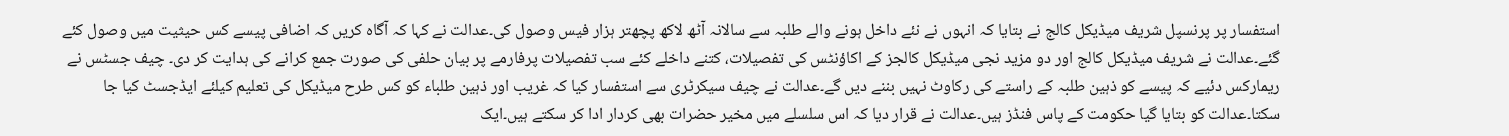استفسار پر پرنسپل شریف میڈیکل کالج نے بتایا کہ انہوں نے نئے داخل ہونے والے طلبہ سے سالانہ آٹھ لاکھ پچھتر ہزار فیس وصول کی۔عدالت نے کہا کہ آگاہ کریں کہ اضافی پیسے کس حیثیت میں وصول کئے گئے۔عدالت نے شریف میڈیکل کالج اور دو مزید نجی میڈیکل کالجز کے اکاؤنٹس کی تفصیلات، کتنے داخلے کئے سب تفصیلات پرفارمے پر بیان حلفی کی صورت جمع کرانے کی ہدایت کر دی۔ چیف جسٹس نے ریمارکس دئیے کہ پیسے کو ذہین طلبہ کے راستے کی رکاوٹ نہیں بننے دیں گے۔عدالت نے چیف سیکرٹری سے استفسار کیا کہ غریب اور ذہین طلباء کو کس طرح میڈیکل کی تعلیم کیلئے ایڈجسٹ کیا جا سکتا۔عدالت کو بتایا گیا حکومت کے پاس فنڈز ہیں۔عدالت نے قرار دیا کہ اس سلسلے میں مخیر حضرات بھی کردار ادا کر سکتے ہیں۔ایک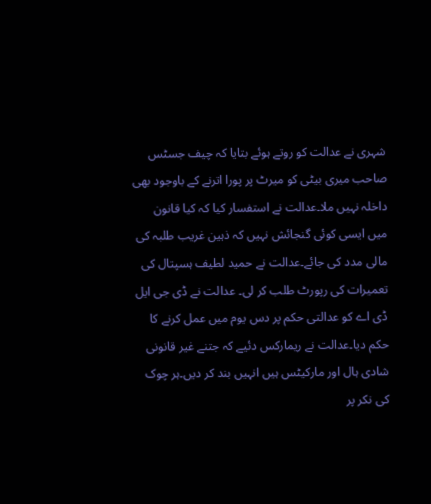شہری نے عدالت کو روتے ہوئے بتایا کہ چیف جسٹس صاحب میری بیٹی کو میرٹ پر پورا اترنے کے باوجود بھی داخلہ نہیں ملا۔عدالت نے استفسار کیا کہ کیا قانون میں ایسی کوئی گنجائش نہیں کہ ذہین غریب طلبہ کی مالی مدد کی جائے۔عدالت نے حمید لطیف ہسپتال کی تعمیرات کی رپورٹ طلب کر لی۔ عدالت نے ڈی جی ایل ڈی اے کو عدالتی حکم پر دس یوم میں عمل کرنے کا حکم دیا۔عدالت نے ریمارکس دئیے کہ جتنے غیر قانونی شادی ہال اور مارکیٹس ہیں انہیں بند کر دیں۔ہر چوک کی نکر پر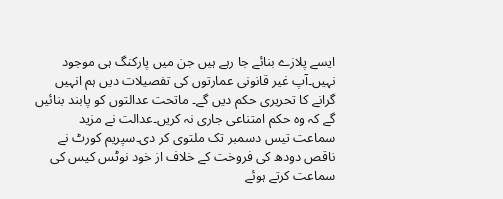ایسے پلازے بنائے جا رہے ہیں جن میں پارکنگ ہی موجود نہیں۔آپ غیر قانونی عمارتوں کی تفصیلات دیں ہم انہیں گرانے کا تحریری حکم دیں گے۔ ماتحت عدالتوں کو پابند بنائیں گے کہ وہ حکم امتناعی جاری نہ کریں۔عدالت نے مزید سماعت تیس دسمبر تک ملتوی کر دی۔سپریم کورٹ نے ناقص دودھ کی فروخت کے خلاف از خود نوٹس کیس کی سماعت کرتے ہوئے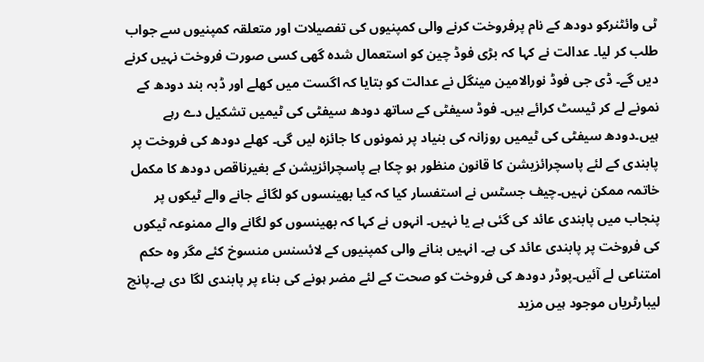ٹی وائٹنرکو دودھ کے نام پرفروخت کرنے والی کمپنیوں کی تفصیلات اور متعلقہ کمپنیوں سے جواب طلب کر لیا۔ عدالت نے کہا کہ بڑی فوڈ چین کو استعمال شدہ گھی کسی صورت فروخت نہیں کرنے دیں گے۔ ڈی جی فوڈ نورالامین مینگل نے عدالت کو بتایا کہ اگست میں کھلے اور ڈبہ بند دودھ کے نمونے لے کر ٹیسٹ کرائے ہیں۔ فوڈ سیفٹی کے ساتھ دودھ سیفٹی کی ٹیمیں تشکیل دے رہے ہیں۔دودھ سیفٹی کی ٹیمیں روزانہ کی بنیاد پر نمونوں کا جائزہ لیں گی۔ کھلے دودھ کی فروخت پر پابندی کے لئے پاسچرائزیشن کا قانون منظور ہو چکا ہے پاسچرائزیشن کے بغیرناقص دودھ کا مکمل خاتمہ ممکن نہیں۔چیف جسٹس نے استفسار کیا کہ کیا بھینسوں کو لگائے جانے والے ٹیکوں پر پنجاب میں پابندی عائد کی گئی ہے یا نہیں۔ انہوں نے کہا کہ بھینسوں کو لگانے والے ممنوعہ ٹیکوں کی فروخت پر پابندی عائد کی ہے۔ انہیں بنانے والی کمپنیوں کے لائسنس منسوخ کئے مگر وہ حکم امتناعی لے آئیں۔پوڈر دودھ کی فروخت کو صحت کے لئے مضر ہونے کی بناء پر پابندی لگا دی ہے۔پانچ لیبارٹریاں موجود ہیں مزید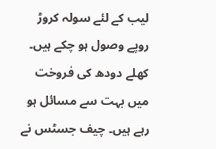لیب کے لئے سولہ کروڑ روپے وصول ہو چکے ہیں۔ کھلے دودھ کی فروخت میں بہت سے مسائل ہو رہے ہیں۔ چیف جسٹس نے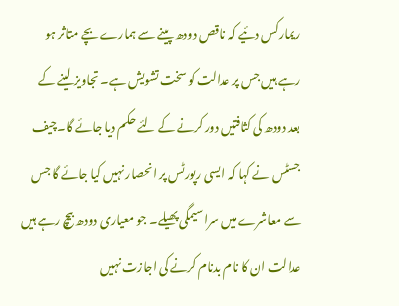ریمارکس دئیے کہ ناقص دودھ پینے سے ہمارے بچے متاثر ہو رہے ہیں جس پر عدالت کو سخت تشویش ہے۔ تجاویز لینے کے بعد دودھ کی کثافتیں دور کرنے کے لئے حکم دیا جائے گا۔چیف جسٹس نے کہا کہ ایسی رپورٹس پر انحصار نہیں کیا جائے گا جس سے معاشرے میں سراسیمگی پھیلے۔ جو معیاری دودھ بیچ رہے ہیں عدالت ان کا نام بدنام کرنے کی اجازت نہیں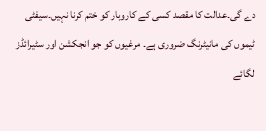دے گی۔عدالت کا مقصد کسی کے کاروبار کو ختم کرنا نہیں۔سیفٹی ٹیموں کی مانیٹرنگ ضروری ہے۔ مرغیوں کو جو انجکشن اور سٹیرائڈز لگائے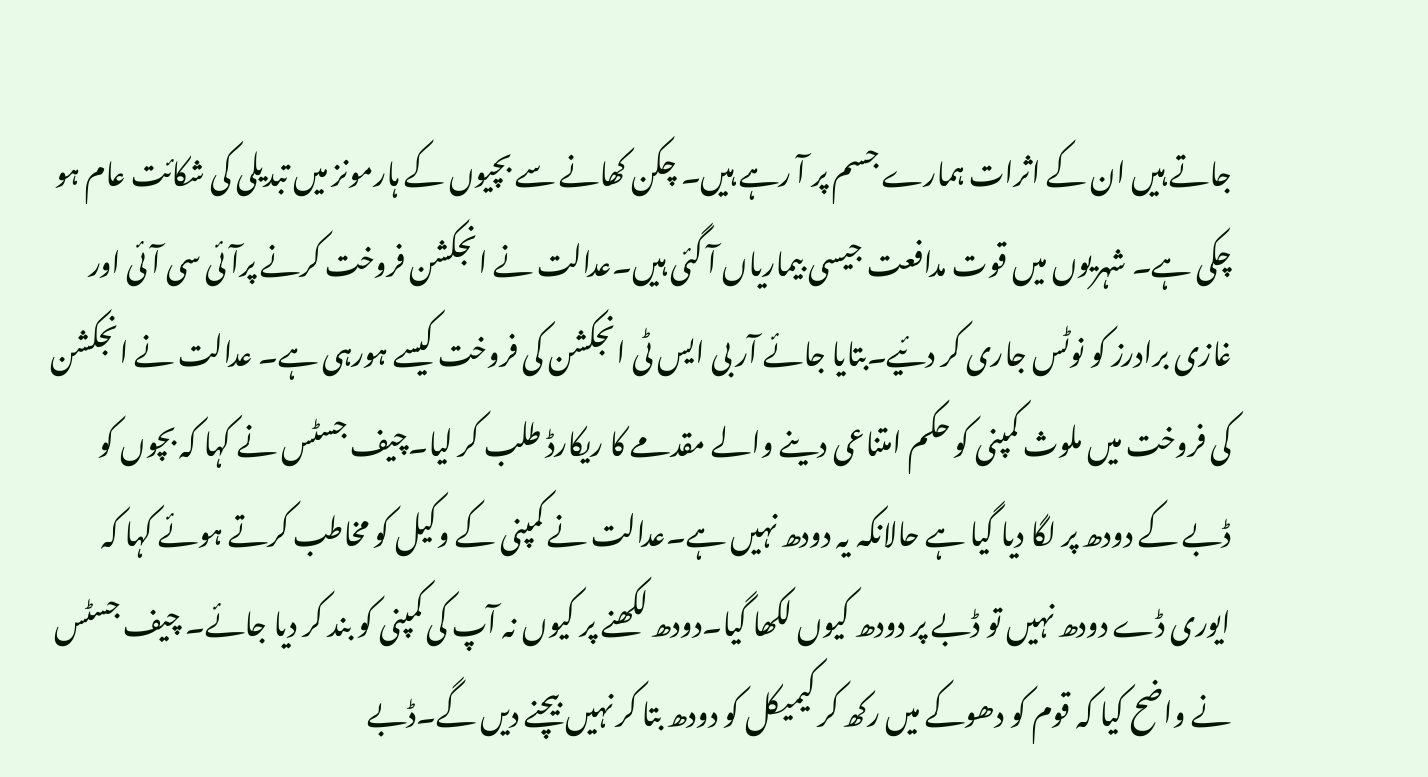جاتے ہیں ان کے اثرات ہمارے جسم پر آ رہے ہیں۔ چکن کھانے سے بچیوں کے ہارمونز میں تبدیلی کی شکائت عام ہو چکی ہے۔ شہریوں میں قوت مدافعت جیسی بیماریاں آ گئی ہیں۔عدالت نے انجکشن فروخت کرنے پرآئی سی آئی اور غازی برادرز کو نوٹس جاری کر دئیے۔بتایا جائے آر بی ایس ٹی انجکشن کی فروخت کیسے ہورہی ہے۔ عدالت نے انجکشن کی فروخت میں ملوث کمپنی کو حکم امتناعی دینے والے مقدمے کا ریکارڈ طلب کر لیا۔چیف جسٹس نے کہا کہ بچوں کو ڈبے کے دودھ پر لگا دیا گیا ہے حالانکہ یہ دودھ نہیں ہے۔عدالت نے کمپنی کے وکیل کو مخاطب کرتے ہوئے کہا کہ ایوری ڈے دودھ نہیں تو ڈبے پر دودھ کیوں لکھا گیا۔دودھ لکھنے پر کیوں نہ آپ کی کمپنی کو بند کر دیا جائے۔ چیف جسٹس نے واضح کیا کہ قوم کو دھوکے میں رکھ کر کیمیکل کو دودھ بتا کر نہیں بیچنے دیں گے۔ڈبے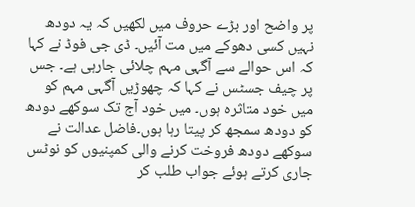پر واضح اور بڑے حروف میں لکھیں کہ یہ دودھ نہیں کسی دھوکے میں مت آئیں۔ ڈی جی فوڈ نے کہا کہ اس حوالے سے آگہی مہم چلائی جارہی ہے۔ جس پر چیف جسٹس نے کہا کہ چھوڑیں آگہی مہم کو میں خود متاثرہ ہوں۔ میں خود آج تک سوکھے دودھ کو دودھ سمجھ کر پیتا رہا ہوں۔فاضل عدالت نے سوکھے دودھ فروخت کرنے والی کمپنیوں کو نوٹس جاری کرتے ہوئے جواب طلب کر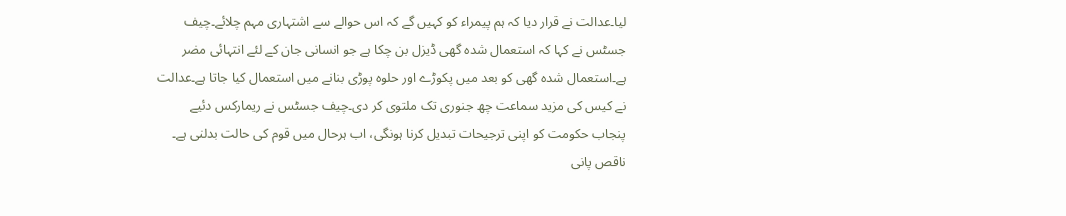لیا۔عدالت نے قرار دیا کہ ہم پیمراء کو کہیں گے کہ اس حوالے سے اشتہاری مہم چلائے۔چیف جسٹس نے کہا کہ استعمال شدہ گھی ڈیزل بن چکا ہے جو انسانی جان کے لئے انتہائی مضر ہے۔استعمال شدہ گھی کو بعد میں پکوڑے اور حلوہ پوڑی بنانے میں استعمال کیا جاتا ہے۔عدالت نے کیس کی مزید سماعت چھ جنوری تک ملتوی کر دی۔چیف جسٹس نے ریمارکس دئیے پنجاب حکومت کو اپنی ترجیحات تبدیل کرنا ہونگی، اب ہرحال میں قوم کی حالت بدلنی ہے۔ ناقص پانی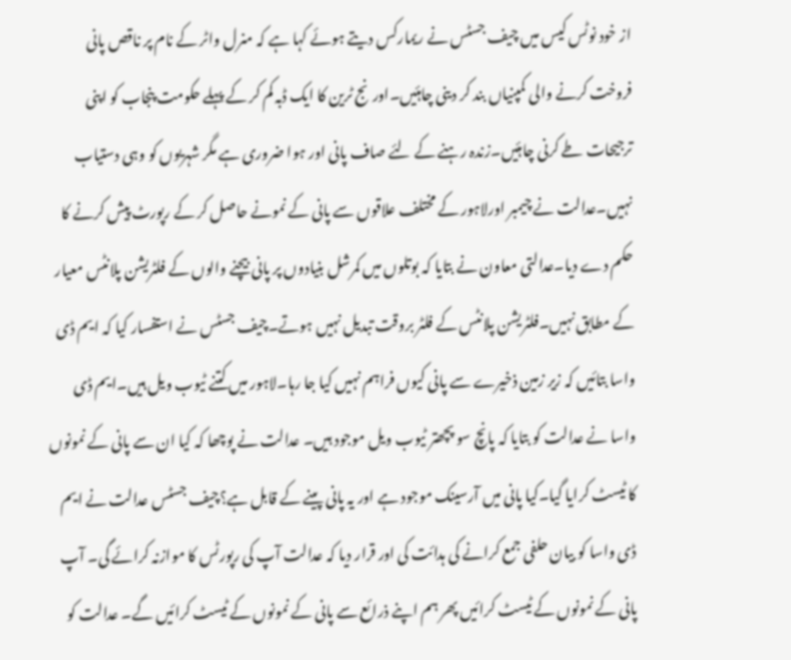از خود نوٹس کیس میں چیف جسٹس نے ریمارکس دیتے ہوئے کہا ہے کہ منرل واٹر کے نام پر ناقص پانی فروخت کرنے والی کمپنیاں بند کر دینی چاہئیں۔اورنج ٹرین کا ایک ڈبہ کم کر کے پہلے حکومت پنجاب کو اپنی ترجیحات طے کرنی چاہئیں۔زندہ رہنے کے لئے صاف پانی اور ہوا ضروری ہے مگر شہریوں کو وہی دستیاب نہیں۔عدالت نے چیمبر اورلاہور کے مختلف علاقوں سے پانی کے نمونے حاصل کر کے رپورٹ پیش کرنے کا حکم دے دیا۔عدالتی معاون نے بتایا کہ بوتلوں میں کمرشل بنیادوں پر پانی بیچنے والوں کے فلٹریشن پلانٹس معیار کے مطابق نہیں۔فلٹریشن پلانٹس کے فلٹر بروقت تبدیل نہیں ہوتے۔چیف جسٹس نے استفسار کیا کہ ایم ڈی واسا بتائیں کہ زیر زمین ذخیرے سے پانی کیوں فراہم نہیں کیا جا رہا۔لاہور میں کتنے ٹیوب ویل ہیں۔ایم ڈی واسا نے عدالت کو بتایا کہ پانچ سو پچھتر ٹیوب ویل موجود ہیں۔ عدالت نے پوچھا کہ کیا ان سے پانی کے نمونوں کا ٹیسٹ کرایا گیا۔کیا پانی میں آرسینک موجود ہے اور یہ پانی پینے کے قابل ہے؟چیف جسٹس عدالت نے ایم ڈی واسا کو بیان حلفی جمع کرانے کی ہدائت کی اور قرار دیا کہ عدالت آپ کی رپورٹس کا موازنہ کرائے گی۔ آپ پانی کے نمونوں کے ٹیسٹ کرائیں پھر ہم اپنے ذرائع سے پانی کے نمونوں کے ٹیسٹ کرائیں گے۔ عدالت کو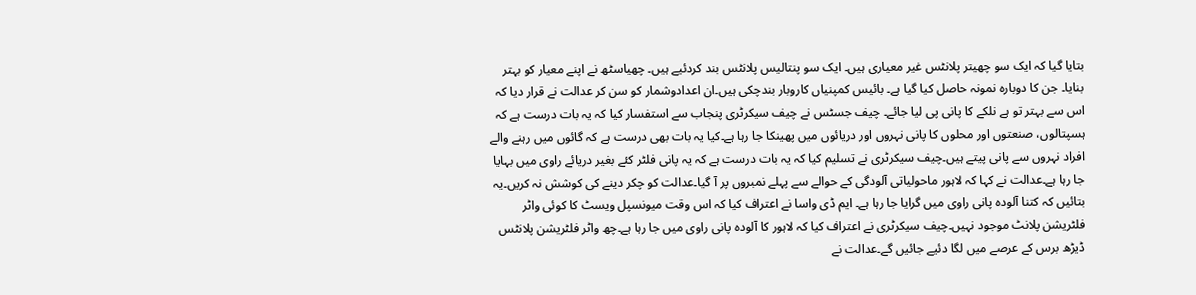بتایا گیا کہ ایک سو چھیتر پلانٹس غیر معیاری ہیں۔ ایک سو پنتالیس پلانٹس بند کردئیے ہیں۔ چھیاسٹھ نے اپنے معیار کو بہتر بنایا۔ جن کا دوبارہ نمونہ حاصل کیا گیا ہے۔ بائیس کمپنیاں کاروبار بندچکی ہیں۔ان اعدادوشمار کو سن کر عدالت نے قرار دیا کہ اس سے بہتر تو ہے نلکے کا پانی پی لیا جائے۔ چیف جسٹس نے چیف سیکرٹری پنجاب سے استفسار کیا کہ یہ بات درست ہے کہ ہسپتالوں، صنعتوں اور محلوں کا پانی نہروں اور دریائوں میں پھینکا جا رہا ہے۔کیا یہ بات بھی درست ہے کہ گائوں میں رہنے والے افراد نہروں سے پانی پیتے ہیں۔چیف سیکرٹری نے تسلیم کیا کہ یہ بات درست ہے کہ یہ پانی فلٹر کئے بغیر دریائے راوی میں بہایا جا رہا ہے۔عدالت نے کہا کہ لاہور ماحولیاتی آلودگی کے حوالے سے پہلے نمبروں پر آ گیا۔عدالت کو چکر دینے کی کوشش نہ کریں۔یہ بتائیں کہ کتنا آلودہ پانی راوی میں گرایا جا رہا ہے۔ ایم ڈی واسا نے اعتراف کیا کہ اس وقت میونسپل ویسٹ کا کوئی واٹر فلٹریشن پلانٹ موجود نہیں۔چیف سیکرٹری نے اعتراف کیا کہ لاہور کا آلودہ پانی راوی میں جا رہا ہے۔چھ واٹر فلٹریشن پلانٹس ڈیڑھ برس کے عرصے میں لگا دئیے جائیں گے۔عدالت نے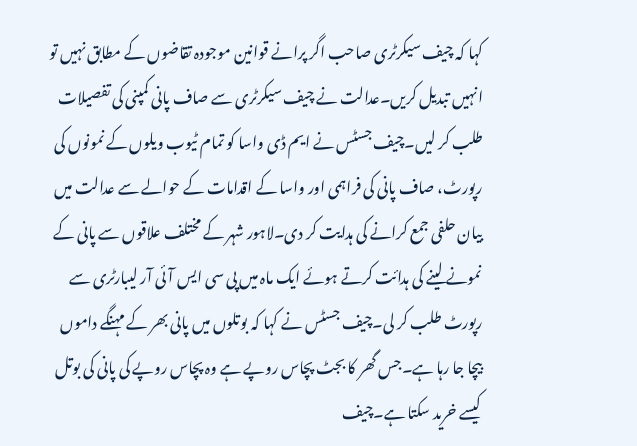کہا کہ چیف سیکرٹری صاحب اگر پرانے قوانین موجودہ تقاضوں کے مطابق نہیں تو انہیں تبدیل کریں۔عدالت نے چیف سیکرٹری سے صاف پانی کمپنی کی تفصیلات طلب کر لیں۔چیف جسٹس نے ایم ڈی واسا کو تمام ٹیوب ویلوں کے نمونوں کی رپورٹ، صاف پانی کی فراہمی اور واسا کے اقدامات کے حوالے سے عدالت میں بیان حلفی جمع کرانے کی ہدایت کر دی۔لاہور شہر کے مختلف علاقوں سے پانی کے نمونے لینے کی ہدائت کرتے ہوئے ایک ماہ میں پی سی ایس آئی آر لیبارٹری سے رپورٹ طلب کر لی۔چیف جسٹس نے کہا کہ بوتلوں میں پانی بھر کے مہنگے داموں بیچا جا رہا ہے۔جس گھر کا بجٹ پچاس روپے ہے وہ پچاس روپے کی پانی کی بوتل کیسے خرید سکتا ہے۔چیف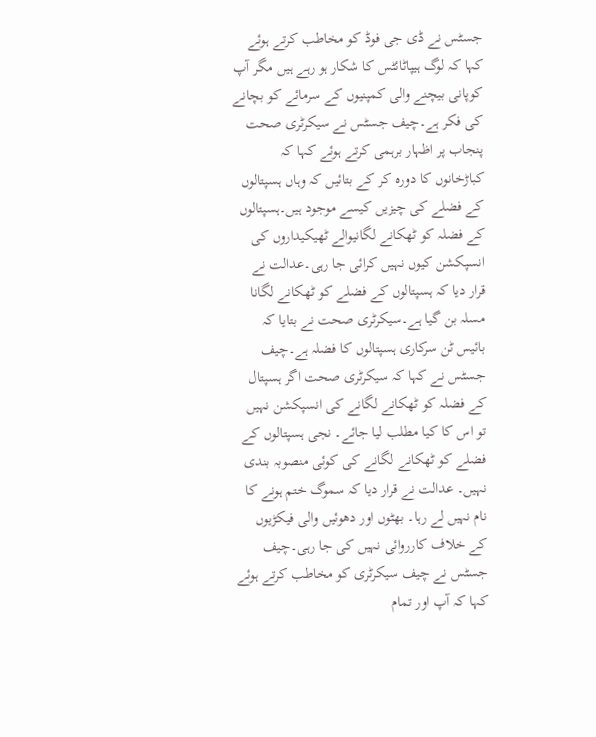جسٹس نے ڈی جی فوڈ کو مخاطب کرتے ہوئے کہا کہ لوگ ہیپاٹائٹس کا شکار ہو رہے ہیں مگر آپ کوپانی بیچنے والی کمپنیوں کے سرمائے کو بچانے کی فکر ہے۔چیف جسٹس نے سیکرٹری صحت پنجاب پر اظہار برہمی کرتے ہوئے کہا کہ کباڑخانوں کا دورہ کر کے بتائیں کہ وہاں ہسپتالوں کے فضلے کی چیزیں کیسے موجود ہیں۔ہسپتالوں کے فضلہ کو ٹھکانے لگانیوالے ٹھیکیداروں کی انسپکشن کیوں نہیں کرائی جا رہی۔عدالت نے قرار دیا کہ ہسپتالوں کے فضلے کو ٹھکانے لگانا مسلہ بن گیا ہے۔سیکرٹری صحت نے بتایا کہ بائیس ٹن سرکاری ہسپتالوں کا فضلہ ہے۔چیف جسٹس نے کہا کہ سیکرٹری صحت اگر ہسپتال کے فضلہ کو ٹھکانے لگانے کی انسپکشن نہیں تو اس کا کیا مطلب لیا جائے۔ نجی ہسپتالوں کے فضلے کو ٹھکانے لگانے کی کوئی منصوبہ بندی نہیں۔ عدالت نے قرار دیا کہ سموگ ختم ہونے کا نام نہیں لے رہا۔ بھٹوں اور دھوئیں والی فیکڑیوں کے خلاف کارروائی نہیں کی جا رہی۔چیف جسٹس نے چیف سیکرٹری کو مخاطب کرتے ہوئے کہا کہ آپ اور تمام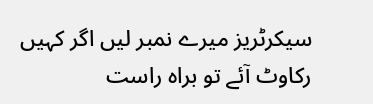سیکرٹریز میرے نمبر لیں اگر کہیں رکاوٹ آئے تو براہ راست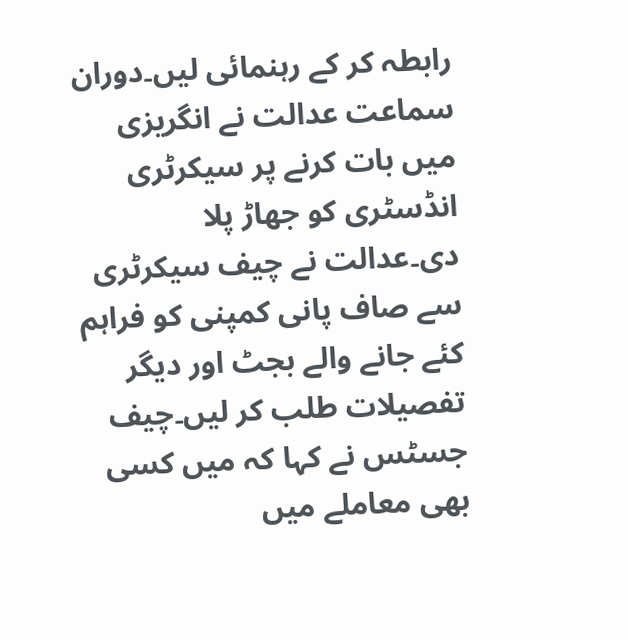رابطہ کر کے رہنمائی لیں۔دوران سماعت عدالت نے انگریزی میں بات کرنے پر سیکرٹری انڈسٹری کو جھاڑ پلا دی۔عدالت نے چیف سیکرٹری سے صاف پانی کمپنی کو فراہم کئے جانے والے بجٹ اور دیگر تفصیلات طلب کر لیں۔چیف جسٹس نے کہا کہ میں کسی بھی معاملے میں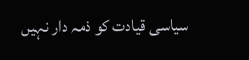سیاسی قیادت کو ذمہ دار نہیں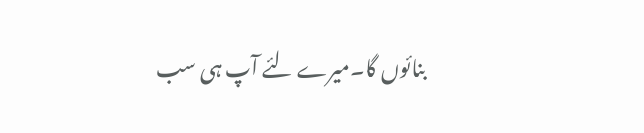بنائوں گا۔میرے لئے آپ ہی سب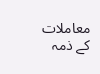معاملات کے ذمہ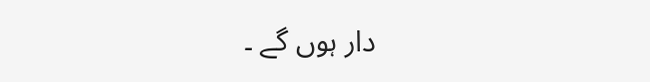دار ہوں گے ۔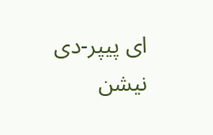ای پیپر-دی نیشن